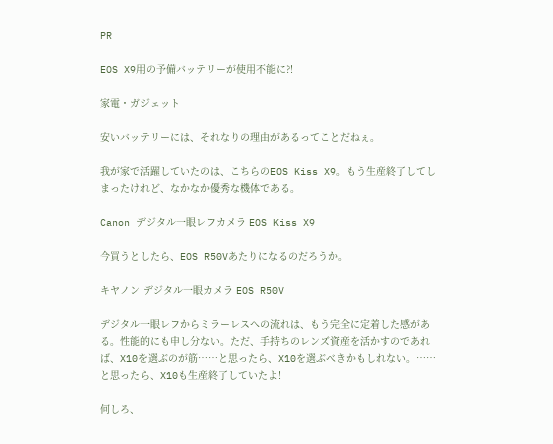PR

EOS X9用の予備バッテリーが使用不能に?!

家電・ガジェット

安いバッテリーには、それなりの理由があるってことだねぇ。

我が家で活躍していたのは、こちらのEOS Kiss X9。もう生産終了してしまったけれど、なかなか優秀な機体である。

Canon デジタル一眼レフカメラ EOS Kiss X9

今買うとしたら、EOS R50Vあたりになるのだろうか。

キヤノン デジタル一眼カメラ EOS R50V

デジタル一眼レフからミラーレスへの流れは、もう完全に定着した感がある。性能的にも申し分ない。ただ、手持ちのレンズ資産を活かすのであれば、X10を選ぶのが筋……と思ったら、X10を選ぶべきかもしれない。……と思ったら、X10も生産終了していたよ!

何しろ、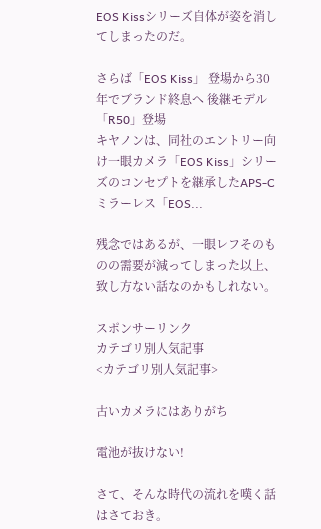EOS Kissシリーズ自体が姿を消してしまったのだ。

さらば「EOS Kiss」 登場から30年でブランド終息へ 後継モデル「R50」登場
キヤノンは、同社のエントリー向け一眼カメラ「EOS Kiss」シリーズのコンセプトを継承したAPS-Cミラーレス「EOS...

残念ではあるが、一眼レフそのものの需要が減ってしまった以上、致し方ない話なのかもしれない。

スポンサーリンク
カテゴリ別人気記事
<カテゴリ別人気記事>

古いカメラにはありがち

電池が抜けない!

さて、そんな時代の流れを嘆く話はさておき。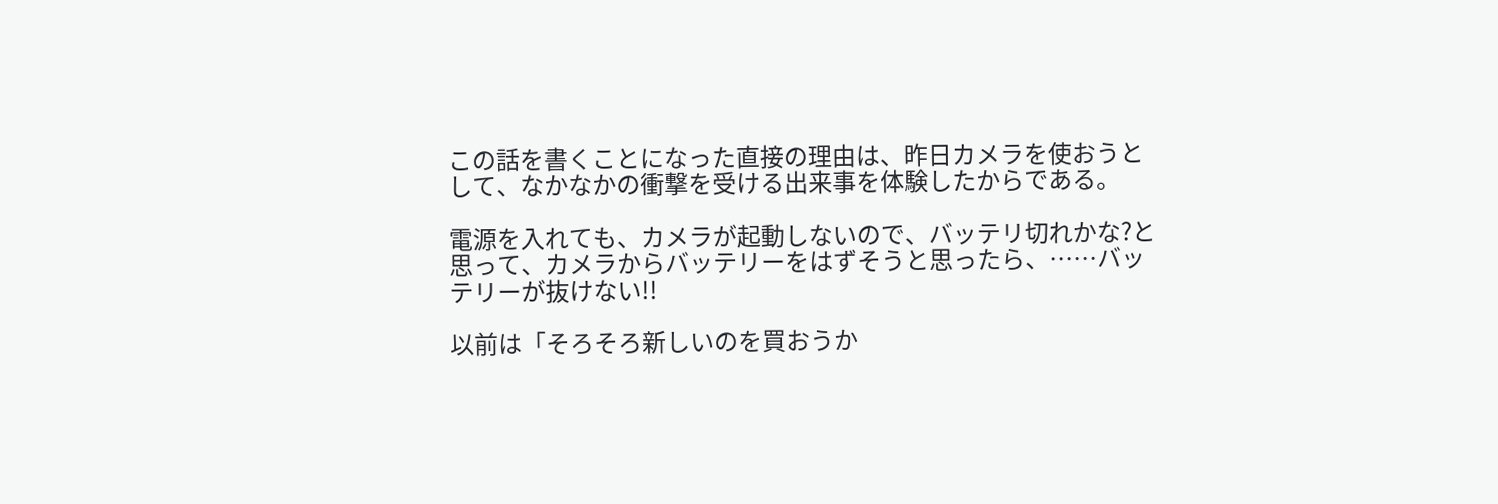この話を書くことになった直接の理由は、昨日カメラを使おうとして、なかなかの衝撃を受ける出来事を体験したからである。

電源を入れても、カメラが起動しないので、バッテリ切れかな?と思って、カメラからバッテリーをはずそうと思ったら、……バッテリーが抜けない!!

以前は「そろそろ新しいのを買おうか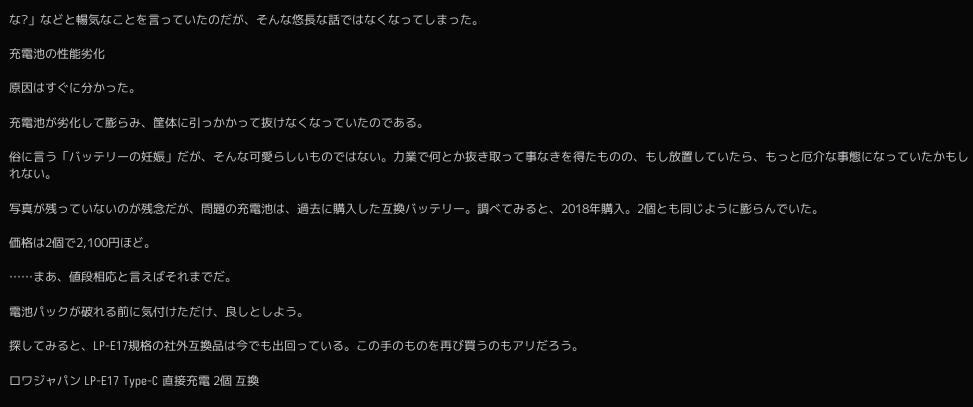な?」などと暢気なことを言っていたのだが、そんな悠長な話ではなくなってしまった。

充電池の性能劣化

原因はすぐに分かった。

充電池が劣化して膨らみ、筐体に引っかかって抜けなくなっていたのである。

俗に言う「バッテリーの妊娠」だが、そんな可愛らしいものではない。力業で何とか抜き取って事なきを得たものの、もし放置していたら、もっと厄介な事態になっていたかもしれない。

写真が残っていないのが残念だが、問題の充電池は、過去に購入した互換バッテリー。調べてみると、2018年購入。2個とも同じように膨らんでいた。

価格は2個で2,100円ほど。

……まあ、値段相応と言えばそれまでだ。

電池パックが破れる前に気付けただけ、良しとしよう。

探してみると、LP-E17規格の社外互換品は今でも出回っている。この手のものを再び買うのもアリだろう。

ロワジャパン LP-E17 Type-C 直接充電 2個 互換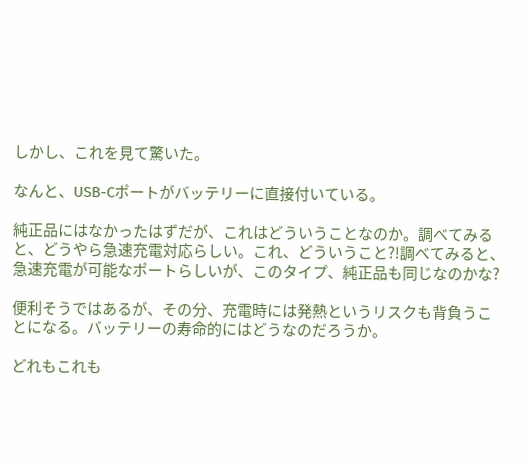しかし、これを見て驚いた。

なんと、USB-Cポートがバッテリーに直接付いている。

純正品にはなかったはずだが、これはどういうことなのか。調べてみると、どうやら急速充電対応らしい。これ、どういうこと?!調べてみると、急速充電が可能なポートらしいが、このタイプ、純正品も同じなのかな?

便利そうではあるが、その分、充電時には発熱というリスクも背負うことになる。バッテリーの寿命的にはどうなのだろうか。

どれもこれも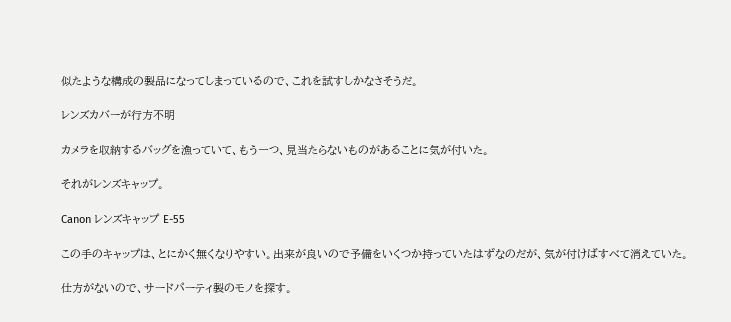似たような構成の製品になってしまっているので、これを試すしかなさそうだ。

レンズカバーが行方不明

カメラを収納するバッグを漁っていて、もう一つ、見当たらないものがあることに気が付いた。

それがレンズキャップ。

Canon レンズキャップ E-55

この手のキャップは、とにかく無くなりやすい。出来が良いので予備をいくつか持っていたはずなのだが、気が付けばすべて消えていた。

仕方がないので、サードパーティ製のモノを探す。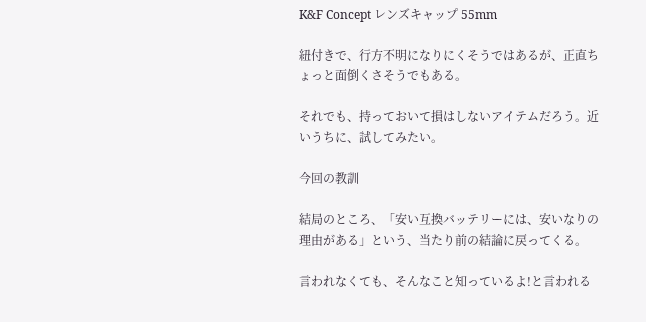K&F Concept レンズキャップ 55mm

紐付きで、行方不明になりにくそうではあるが、正直ちょっと面倒くさそうでもある。

それでも、持っておいて損はしないアイテムだろう。近いうちに、試してみたい。

今回の教訓

結局のところ、「安い互換バッテリーには、安いなりの理由がある」という、当たり前の結論に戻ってくる。

言われなくても、そんなこと知っているよ!と言われる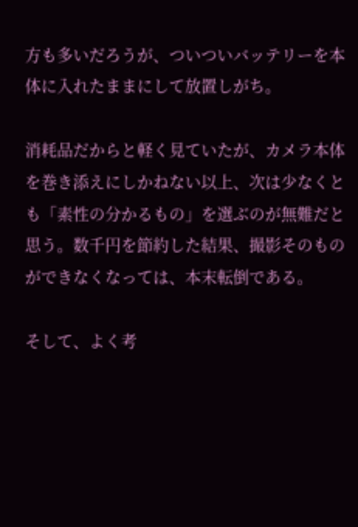方も多いだろうが、ついついバッテリーを本体に入れたままにして放置しがち。

消耗品だからと軽く見ていたが、カメラ本体を巻き添えにしかねない以上、次は少なくとも「素性の分かるもの」を選ぶのが無難だと思う。数千円を節約した結果、撮影そのものができなくなっては、本末転倒である。

そして、よく考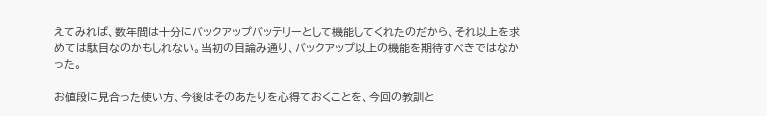えてみれば、数年間は十分にバックアップバッテリーとして機能してくれたのだから、それ以上を求めては駄目なのかもしれない。当初の目論み通り、バックアップ以上の機能を期待すべきではなかった。

お値段に見合った使い方、今後はそのあたりを心得ておくことを、今回の教訓と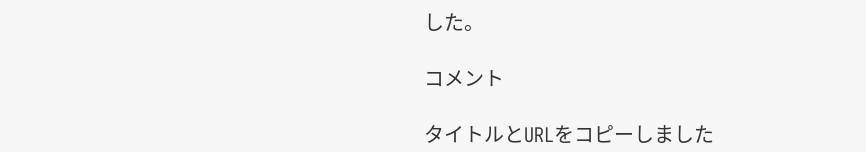した。

コメント

タイトルとURLをコピーしました